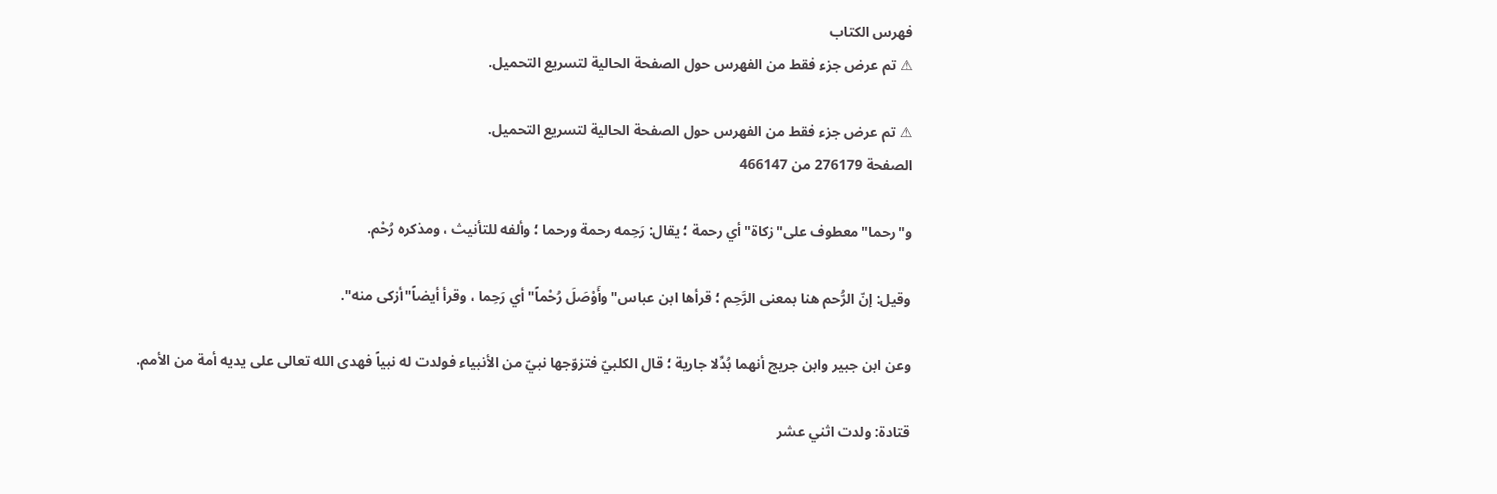فهرس الكتاب
⚠ تم عرض جزء فقط من الفهرس حول الصفحة الحالية لتسريع التحميل.

⚠ تم عرض جزء فقط من الفهرس حول الصفحة الحالية لتسريع التحميل.
الصفحة 276179 من 466147

و"رحما"معطوف على"زكاة"أي رحمة ؛ يقال: رَحِمه رحمة ورحما ؛ وألفه للتأنيث ، ومذكره رُحْم.

وقيل: إنّ الرُّحم هنا بمعنى الرَّحِم ؛ قرأها ابن عباس"وأَوْصَلَ رُحْماً"أي رَحِما ، وقرأ أيضاً"أزكى منه".

وعن ابن جبير وابن جريج أنهما بُدِّلا جارية ؛ قال الكلبيّ فتزوّجها نبيّ من الأنبياء فولدت له نبياً فهدى الله تعالى على يديه أمة من الأمم.

قتادة: ولدت اثني عشر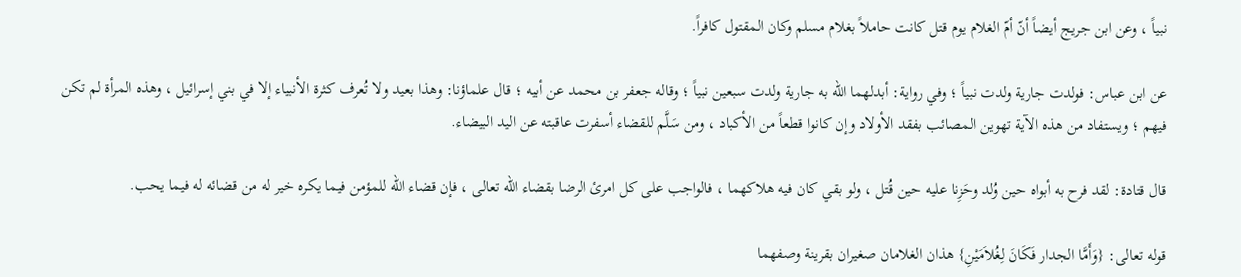نبياً ، وعن ابن جريج أيضاً أنّ أمّ الغلام يوم قتل كانت حاملاً بغلام مسلم وكان المقتول كافراً.

عن ابن عباس: فولدت جارية ولدت نبياً ؛ وفي رواية: أبدلهما الله به جارية ولدت سبعين نبياً ؛ وقاله جعفر بن محمد عن أبيه ؛ قال علماؤنا: وهذا بعيد ولا تُعرف كثرة الأنبياء إلا في بني إسرائيل ، وهذه المرأة لم تكن فيهم ؛ ويستفاد من هذه الآية تهوين المصائب بفقد الأولاد وإن كانوا قطعاً من الأكباد ، ومن سَلَّم للقضاء أسفرت عاقبته عن اليد البيضاء.

قال قتادة: لقد فرح به أبواه حين وُلد وحَزِنا عليه حين قُتل ، ولو بقي كان فيه هلاكهما ، فالواجب على كل امرئ الرضا بقضاء الله تعالى ، فإن قضاء الله للمؤمن فيما يكره خير له من قضائه له فيما يحب.

قوله تعالى: {وَأَمَّا الجدار فَكَانَ لِغُلاَمَيْنِ} هذان الغلامان صغيران بقرينة وصفهما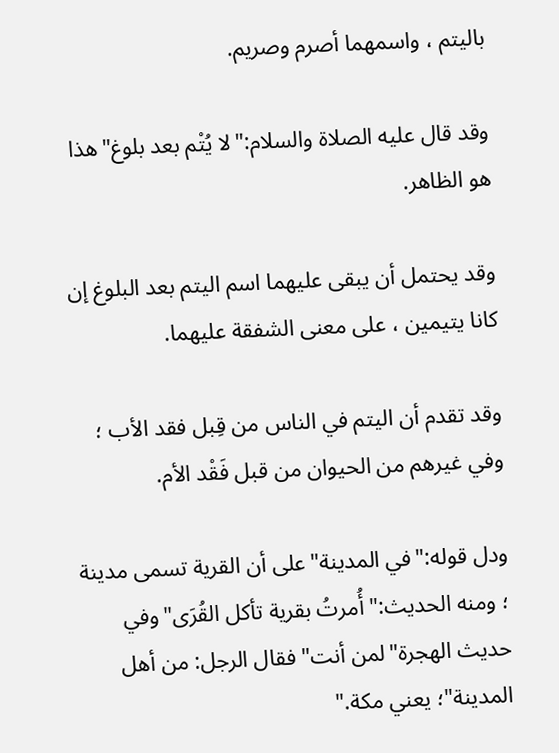باليتم ، واسمهما أصرم وصريم.

وقد قال عليه الصلاة والسلام:"لا يُتْم بعد بلوغ"هذا هو الظاهر.

وقد يحتمل أن يبقى عليهما اسم اليتم بعد البلوغ إن كانا يتيمين ، على معنى الشفقة عليهما.

وقد تقدم أن اليتم في الناس من قِبل فقد الأب ؛ وفي غيرهم من الحيوان من قبل فَقْد الأم.

ودل قوله:"في المدينة"على أن القرية تسمى مدينة ؛ ومنه الحديث:"أُمرتُ بقرية تأكل القُرَى"وفي حديث الهجرة"لمن أنت"فقال الرجل: من أهل المدينة"؛ يعني مكة."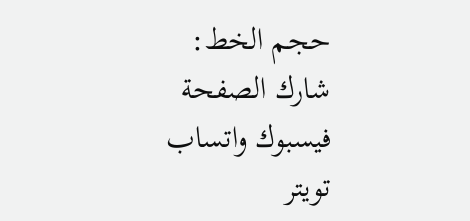حجم الخط:
شارك الصفحة
فيسبوك واتساب تويتر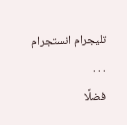تليجرام انستجرام
. . .
فضلًا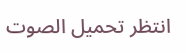انتظر تحميل الصوت